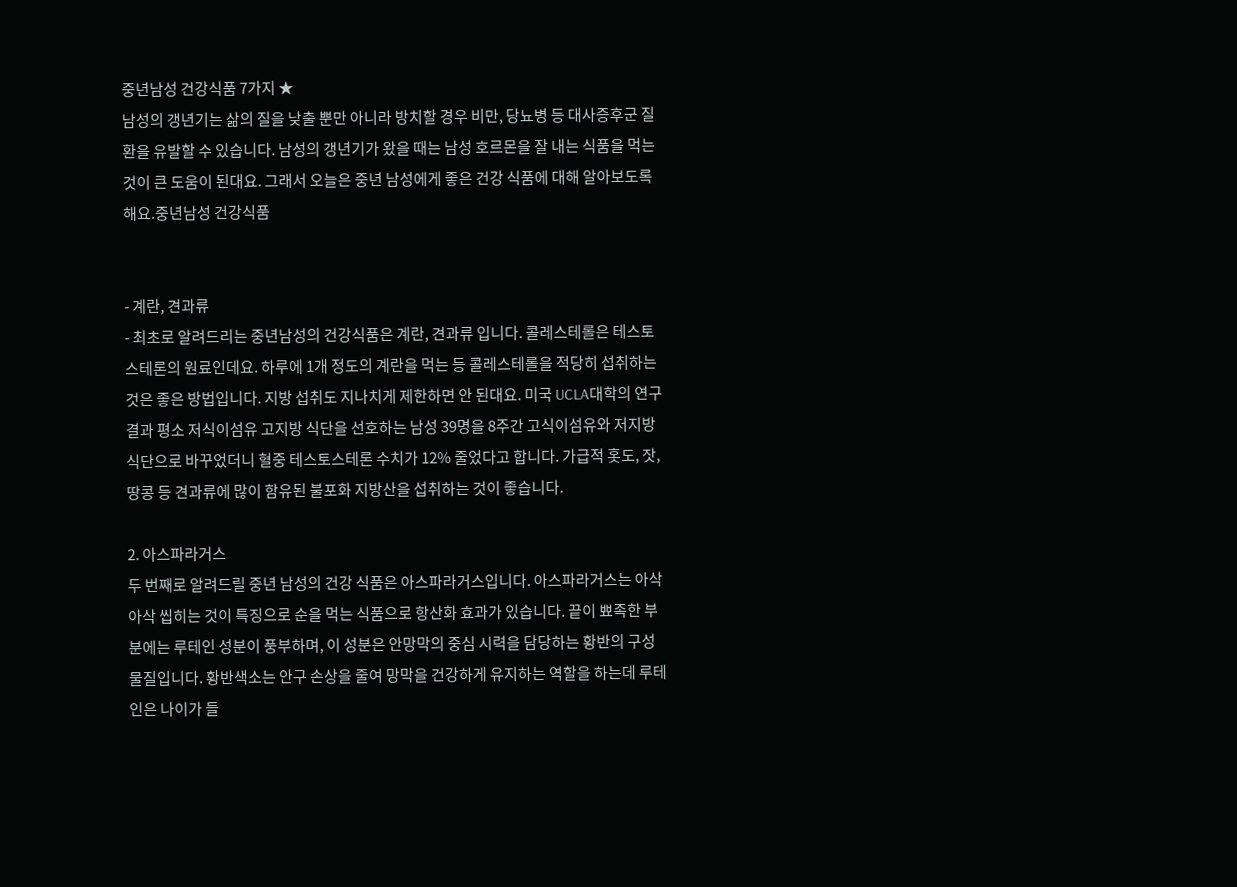중년남성 건강식품 7가지 ★
남성의 갱년기는 삶의 질을 낮출 뿐만 아니라 방치할 경우 비만, 당뇨병 등 대사증후군 질환을 유발할 수 있습니다. 남성의 갱년기가 왔을 때는 남성 호르몬을 잘 내는 식품을 먹는 것이 큰 도움이 된대요. 그래서 오늘은 중년 남성에게 좋은 건강 식품에 대해 알아보도록 해요.중년남성 건강식품


- 계란, 견과류
- 최초로 알려드리는 중년남성의 건강식품은 계란, 견과류 입니다. 콜레스테롤은 테스토스테론의 원료인데요. 하루에 1개 정도의 계란을 먹는 등 콜레스테롤을 적당히 섭취하는 것은 좋은 방법입니다. 지방 섭취도 지나치게 제한하면 안 된대요. 미국 UCLA대학의 연구결과 평소 저식이섬유 고지방 식단을 선호하는 남성 39명을 8주간 고식이섬유와 저지방 식단으로 바꾸었더니 혈중 테스토스테론 수치가 12% 줄었다고 합니다. 가급적 홋도, 잣, 땅콩 등 견과류에 많이 함유된 불포화 지방산을 섭취하는 것이 좋습니다.

2. 아스파라거스
두 번째로 알려드릴 중년 남성의 건강 식품은 아스파라거스입니다. 아스파라거스는 아삭아삭 씹히는 것이 특징으로 순을 먹는 식품으로 항산화 효과가 있습니다. 끝이 뾰족한 부분에는 루테인 성분이 풍부하며, 이 성분은 안망막의 중심 시력을 담당하는 황반의 구성 물질입니다. 황반색소는 안구 손상을 줄여 망막을 건강하게 유지하는 역할을 하는데 루테인은 나이가 들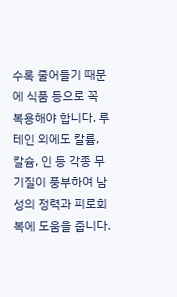수록 줄어들기 때문에 식품 등으로 꼭 복용해야 합니다. 루테인 외에도 칼륨, 칼슘, 인 등 각종 무기질이 풍부하여 남성의 정력과 피로회복에 도움을 줍니다.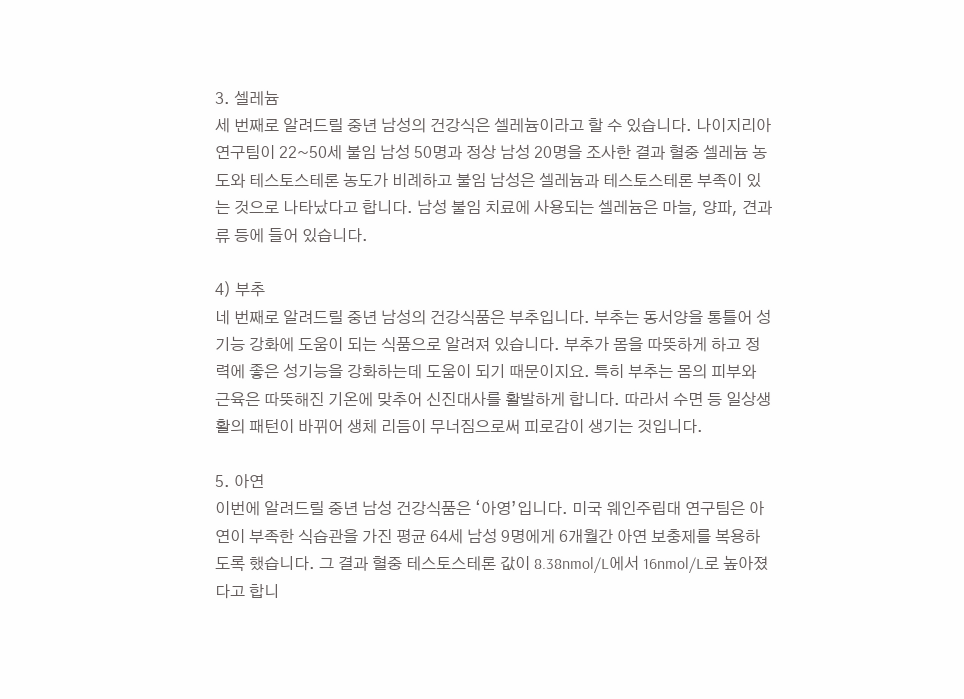3. 셀레늄
세 번째로 알려드릴 중년 남성의 건강식은 셀레늄이라고 할 수 있습니다. 나이지리아 연구팀이 22~50세 불임 남성 50명과 정상 남성 20명을 조사한 결과 혈중 셀레늄 농도와 테스토스테론 농도가 비례하고 불임 남성은 셀레늄과 테스토스테론 부족이 있는 것으로 나타났다고 합니다. 남성 불임 치료에 사용되는 셀레늄은 마늘, 양파, 견과류 등에 들어 있습니다.

4) 부추
네 번째로 알려드릴 중년 남성의 건강식품은 부추입니다. 부추는 동서양을 통틀어 성기능 강화에 도움이 되는 식품으로 알려져 있습니다. 부추가 몸을 따뜻하게 하고 정력에 좋은 성기능을 강화하는데 도움이 되기 때문이지요. 특히 부추는 몸의 피부와 근육은 따뜻해진 기온에 맞추어 신진대사를 활발하게 합니다. 따라서 수면 등 일상생활의 패턴이 바뀌어 생체 리듬이 무너짐으로써 피로감이 생기는 것입니다.

5. 아연
이번에 알려드릴 중년 남성 건강식품은 ‘아영’입니다. 미국 웨인주립대 연구팀은 아연이 부족한 식습관을 가진 평균 64세 남성 9명에게 6개월간 아연 보충제를 복용하도록 했습니다. 그 결과 혈중 테스토스테론 값이 8.38nmol/L에서 16nmol/L로 높아졌다고 합니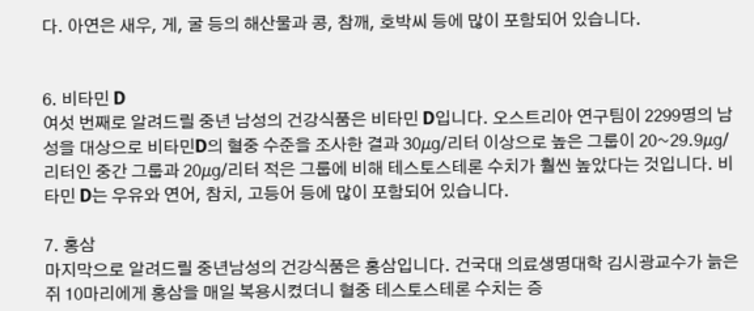다. 아연은 새우, 게, 굴 등의 해산물과 콩, 참깨, 호박씨 등에 많이 포함되어 있습니다.


6. 비타민 D
여섯 번째로 알려드릴 중년 남성의 건강식품은 비타민 D입니다. 오스트리아 연구팀이 2299명의 남성을 대상으로 비타민D의 혈중 수준을 조사한 결과 30㎍/리터 이상으로 높은 그룹이 20~29.9㎍/리터인 중간 그룹과 20㎍/리터 적은 그룹에 비해 테스토스테론 수치가 훨씬 높았다는 것입니다. 비타민 D는 우유와 연어, 참치, 고등어 등에 많이 포함되어 있습니다.

7. 홍삼
마지막으로 알려드릴 중년남성의 건강식품은 홍삼입니다. 건국대 의료생명대학 김시광교수가 늙은 쥐 10마리에게 홍삼을 매일 복용시켰더니 혈중 테스토스테론 수치는 증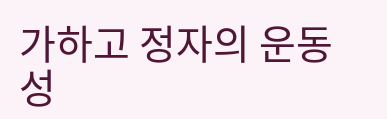가하고 정자의 운동성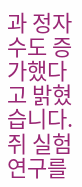과 정자 수도 증가했다고 밝혔습니다. 쥐 실험 연구를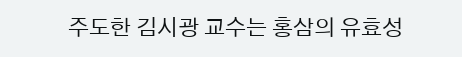주도한 김시광 교수는 홍삼의 유효성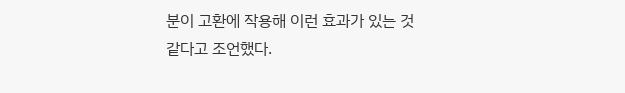분이 고환에 작용해 이런 효과가 있는 것 같다고 조언했다.